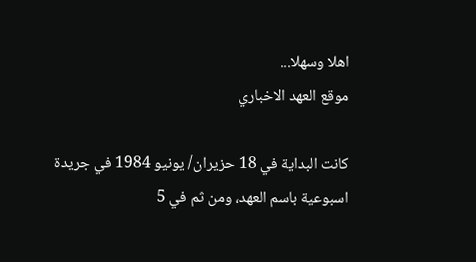اهلا وسهلا...
موقع العهد الاخباري

كانت البداية في 18 حزيران/ يونيو 1984 في جريدة اسبوعية باسم العهد، ومن ثم في 5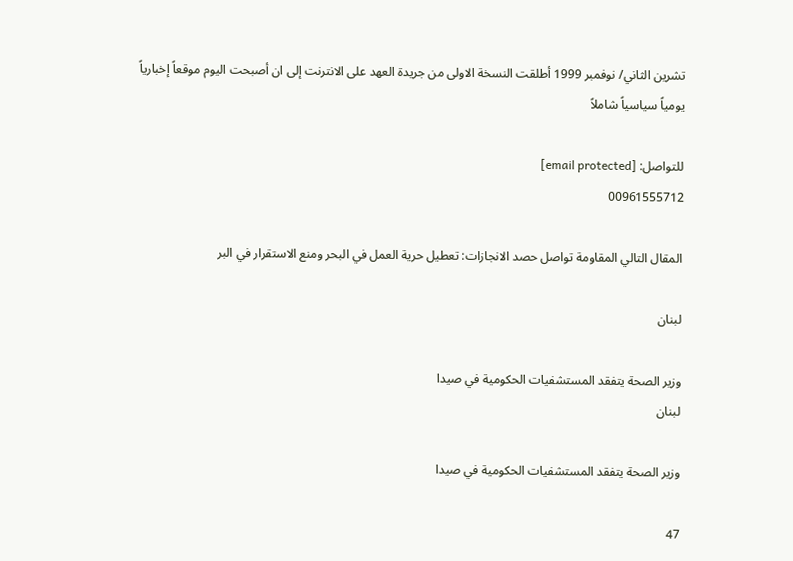تشرين الثاني/ نوفمبر 1999 أطلقت النسخة الاولى من جريدة العهد على الانترنت إلى ان أصبحت اليوم موقعاً إخبارياً يومياً سياسياً شاملاً

للتواصل: [email protected]
00961555712

المقال التالي المقاومة تواصل حصد الانجازات: تعطيل حرية العمل في البحر ومنع الاستقرار في البر

لبنان

وزير الصحة يتفقد المستشفيات الحكومية في صيدا
لبنان

وزير الصحة يتفقد المستشفيات الحكومية في صيدا

47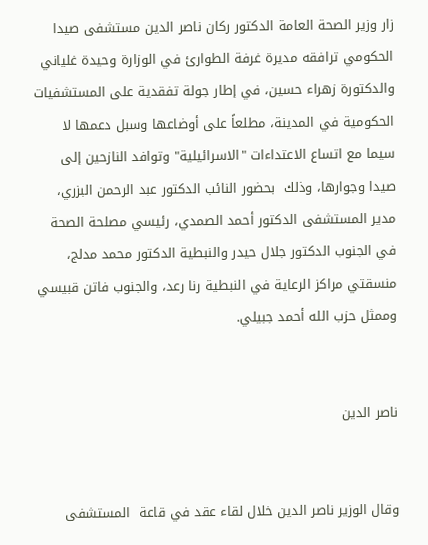زار وزير الصحة العامة الدكتور ركان ناصر الدين مستشفى صيدا الحكومي ترافقه مديرة غرفة الطوارئ في الوزارة وحيدة غلياني والدكتورة زهراء حسين، في إطار جولة تفقدية على المستشفيات الحكومية في المدينة، مطلعاً على أوضاعها وسبل دعمها لا سيما مع اتساع الاعتداءات "الاسرائيلية" وتوافد النازحين إلى صيدا وجوارها، وذلك  بحضور النائب الدكتور عبد الرحمن البزري، مدير المستشفى الدكتور أحمد الصمدي، رئيسي مصلحة الصحة في الجنوب الدكتور جلال حيدر والنبطية الدكتور محمد مدلج، منسقتي مراكز الرعاية في النبطية رنا رعد، والجنوب فاتن قبيسي وممثل حزب الله أحمد جبيلي.


ناصر الدين


وقال الوزير ناصر الدين خلال لقاء عقد في قاعة  المستشفى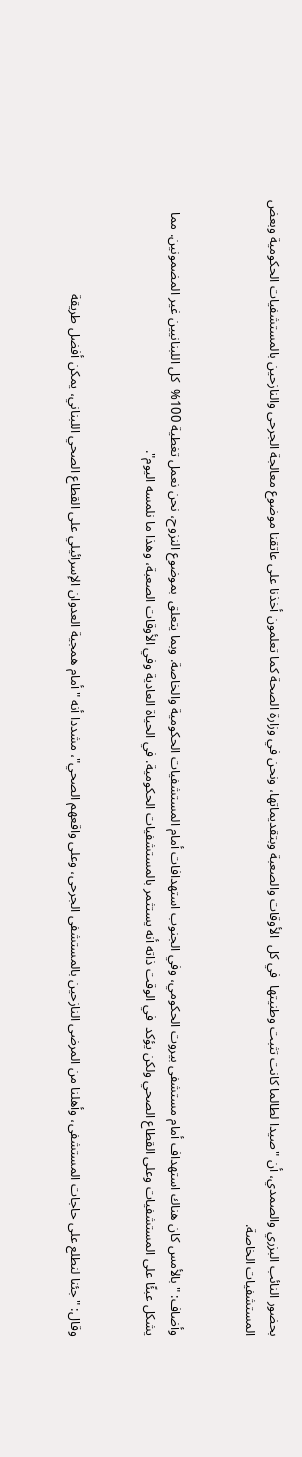بحضور النائب البزري والصمدي، أن "صيدا لطالما كانت تثبت وطنيتها  في كل  الأوقات والصعبة وبتقديماتها، ونحن في وزارة الصحة كما تعلمون أخذنا على عاتقنا موضوع معالجة الجرحى والنازحين بالمستشفيات الحكومية وبعض المستشفيات الخاصة.


وأضاف: "بالأمس كان هناك استهداف أمام مستشفى بيروت الحكومي، وفي الجنوب استهدافات أمام المستشفيات الحكومية والخاصة. وبما يتعلق  بموضوع النزوح، نحن نعمل تغطية 100%  كل اللبنانيين غير المضمونين. مما يشكل عبئًا على المستشفيات وعلى القطاع الصحي ولكن يؤكد  في الوقت ذاته أنه يستثمر بالمستشفيات الحكومية. في الحياة العادية وفي الأوقات الصعبة، وهذا ما نلمسه اليوم".


وقال: "جئنا لنطلع على حاجات المستشفى، وأهلنا من المرضى النازحين بالمستشفى الجرحى، وعلى واقعهم الصحي"، مشددا أنه " أمام همجية العدوان الإسرائيلي على القطاع الصحي اللبناني، يمكن أفضل طريقة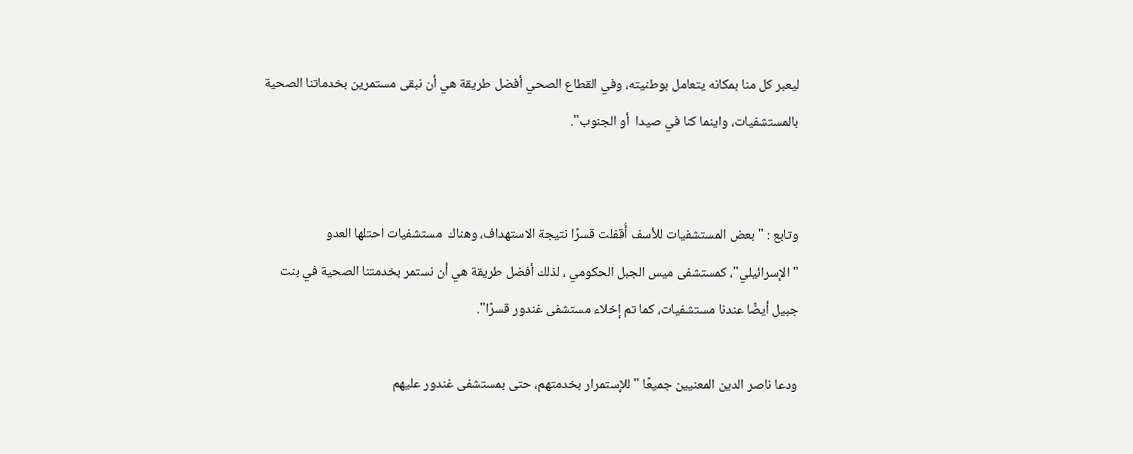ليعبر كل منا بمكانه يتعامل بوطنيته، وفي القطاع الصحي أفضل طريقة هي أن نبقى مستمرين بخدماتنا الصحية بالمستشفيات، واينما كنا في صيدا  أو الجنوب".


وتابع : "بعض المستشفيات للأسف أُقفلت قسرًا نتيجة الاستهداف، وهناك  مستشفيات احتلها العدو "الإسرائيلي"، كمستشفى ميس الجبل الحكومي ، لذلك أفضل طريقة هي أن نستمر بخدمتنا الصحية في بنت جبيل أيضًا عندنا مستشفيات، كما تم إخلاء مستشفى غندور قسرًا".

ودعا ناصر الدين المعنيين جميعًا "للإستمرار بخدمتهم، حتى بمستشفى غندور عليهم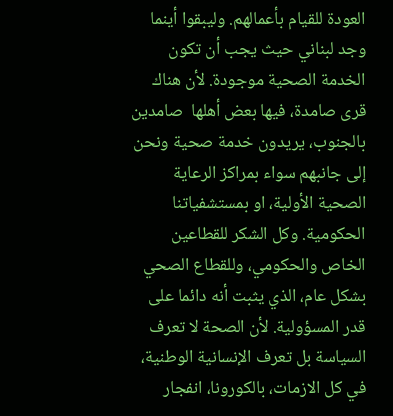العودة للقيام بأعمالهم. وليبقوا أينما وجد لبناني حيث يجب أن تكون الخدمة الصحية موجودة. لأن هناك قرى صامدة، فيها بعض أهلها  صامدين  بالجنوب، يريدون خدمة صحية ونحن إلى جانبهم سواء بمراكز الرعاية الصحية الأولية، او بمستشفياتنا الحكومية. وكل الشكر للقطاعين الخاص والحكومي، وللقطاع الصحي بشكل عام، الذي يثبت أنه دائما على قدر المسؤولية. لأن الصحة لا تعرف السياسة بل تعرف الإنسانية الوطنية، في كل الازمات، بالكورونا، انفجار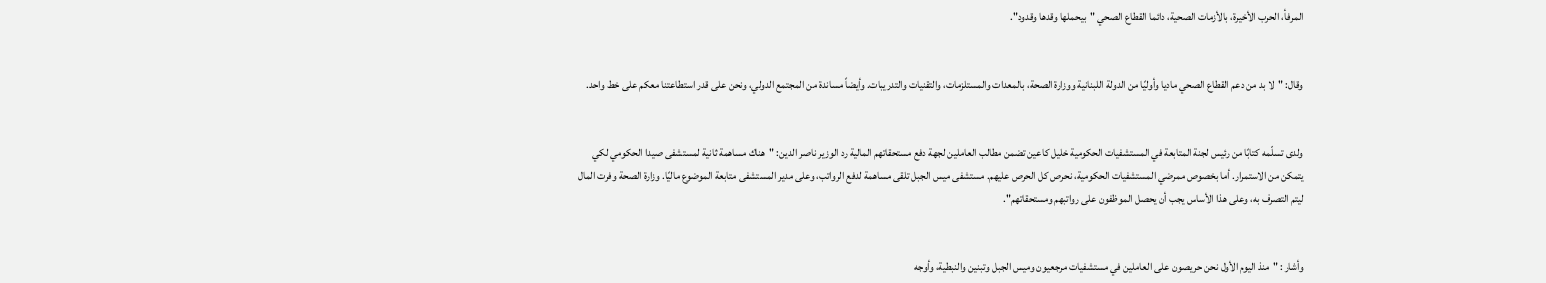المرفأ، الحرب الأخيرة، بالأزمات الصحية، دائما القطاع الصحي "بيحملها وقدها وقدود".


وقال: "لا بد من دعم القطاع الصحي ماديا وأوليًا من الدولة اللبنانية ووزارة الصحة، بالمعدات والمستلزمات، والتقنيات والتدريبات. وأيضاً مساندة من المجتمع الدولي، ونحن على قدر استطاعتنا معكم على خط واحد.


ولدى تسلّمه كتابًا من رئيس لجنة المتابعة في المستشفيات الحكومية خليل كاعين تضمن مطالب العاملين لجهة دفع مستحقاتهم المالية رد الوزير ناصر الدين: "هناك مساهمة ثانية لمستشفى صيدا الحكومي لكي يتمكن من الاستمرار. أما بخصوص ممرضي المستشفيات الحكومية، نحرص كل الحرص عليهم. مستشفى ميس الجبل تلقى مساهمة لدفع الرواتب، وعلى مدير المستشفى متابعة الموضوع ماليًا. وزارة الصحة وفرت المال ليتم التصرف به، وعلى هذا الأساس يجب أن يحصل الموظفون على رواتبهم ومستحقاتهم".


وأشار : "منذ اليوم الأول نحن حريصون على العاملين في مستشفيات مرجعيون وميس الجبل وتبنين والنبطية، وأوجه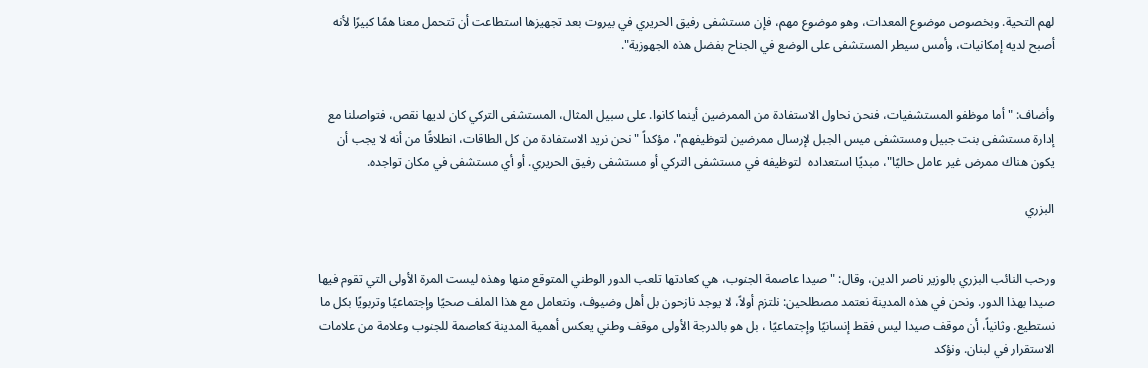لهم التحية. وبخصوص موضوع المعدات، وهو موضوع مهم، فإن مستشفى رفيق الحريري في بيروت بعد تجهيزها استطاعت أن تتحمل معنا همًا كبيرًا لأنه أصبح لديه إمكانيات، وأمس سيطر المستشفى على الوضع في الجناح بفضل هذه الجهوزية".


وأضاف: " أما موظفو المستشفيات، فنحن نحاول الاستفادة من الممرضين أينما كانوا. على سبيل المثال، المستشفى التركي كان لديها نقص، فتواصلنا مع إدارة مستشفى بنت جبيل ومستشفى ميس الجبل لإرسال ممرضين لتوظيفهم"، مؤكداً "نحن نريد الاستفادة من كل الطاقات، انطلاقًا من أنه لا يجب أن يكون هناك ممرض غير عامل حاليًا"، مبديًا استعداده  لتوظيفه في مستشفى التركي أو مستشفى رفيق الحريري. أو أي مستشفى في مكان تواجده.

البزري


ورحب النائب البزري بالوزير ناصر الدين، وقال: "صيدا عاصمة الجنوب، هي كعادتها تلعب الدور الوطني المتوقع منها وهذه ليست المرة الأولى التي تقوم فيها صيدا بهذا الدور. ونحن في هذه المدينة نعتمد مصطلحين: نلتزم أولاً، لا يوجد نازحون بل أهل وضيوف، ونتعامل مع هذا الملف صحيًا وإجتماعيًا وتربويًا بكل ما نستطيع. وثانياً، أن موقف صيدا ليس فقط إنسانيًا وإجتماعيًا ، بل هو بالدرجة الأولى موقف وطني يعكس أهمية المدينة كعاصمة للجنوب وعلامة من علامات الاستقرار في لبنان. ونؤكد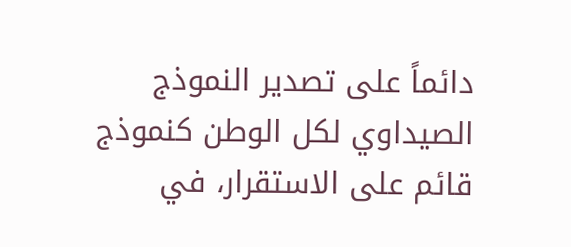دائماً على تصدير النموذج الصيداوي لكل الوطن كنموذج قائم على الاستقرار، في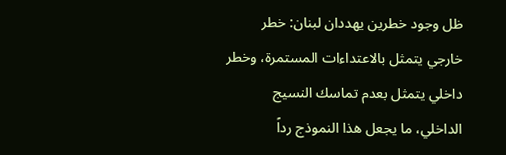ظل وجود خطرين يهددان لبنان: خطر خارجي يتمثل بالاعتداءات المستمرة، وخطر داخلي يتمثل بعدم تماسك النسيج الداخلي، ما يجعل هذا النموذج رداً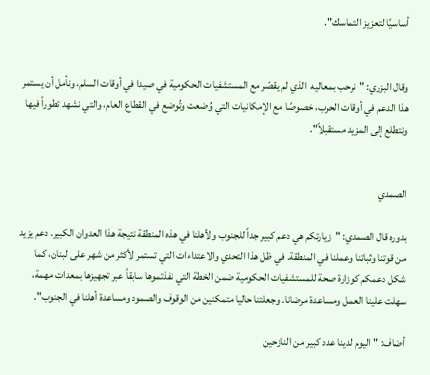أساسيًا لتعزيز التماسك".


وقال البزري: "نرحب بمعاليه  الذي لم يقصّر مع المستشفيات الحكومية في صيدا في أوقات السلم، ونأمل أن يستمر هذا الدعم في أوقات الحرب، خصوصًا مع الإمكانيات التي وُضعت وتُوضع في القطاع العام، والتي نشهد تطوراً فيها ونتطلع إلى المزيد مستقبلاً".


الصمدي

بدوره قال الصمدي: "زيارتكم هي دعم كبير جداً للجنوب ولأهلنا في هذه المنطقة نتيجة هذا العدوان الكبير. دعم يزيد من قوتنا وثباتنا وعملنا في المنطقة. في ظل هذا التحدي والاعتداءات التي تستمر لأكثر من شهر على لبنان، كما شكل دعمكم كوزارة صحة للمستشفيات الحكومية ضمن الخطة التي نفذتموها سابقاً عبر تجهيزها بمعدات مهمة، سهلت علينا العمل ومساعدة مرضانا. وجعلتنا حاليا متمكنين من الوقوف والصمود ومساعدة أهلنا في الجنوب".

أضاف: "اليوم لدينا عدد كبير من النازحين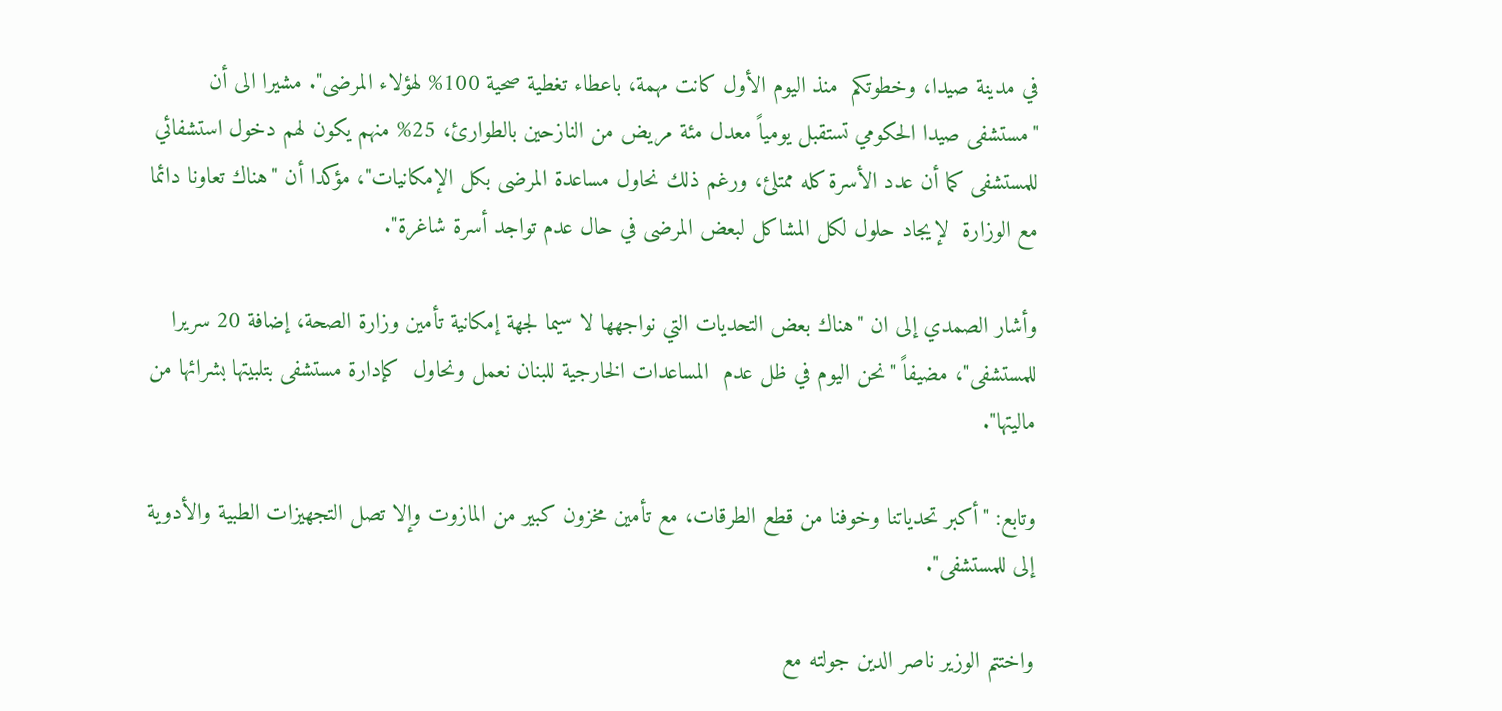في مدينة صيدا، وخطوتكم  منذ اليوم الأول كانت مهمة، باعطاء تغطية صحية 100% لهؤلاء المرضى". مشيرا الى أن "مستشفى صيدا الحكومي تستقبل يومياً معدل مئة مريض من النازحين بالطوارئ، 25% منهم يكون لهم دخول استشفائي للمستشفى كما أن عدد الأسرة كله ممتلئ، ورغم ذلك نحاول مساعدة المرضى بكل الإمكانيات"، مؤكدا أن "هناك تعاونا دائما  مع الوزارة  لإيجاد حلول لكل المشاكل لبعض المرضى في حال عدم تواجد أسرة شاغرة".

وأشار الصمدي إلى ان "هناك بعض التحديات التي نواجهها لا سيما لجهة إمكانية تأمين وزارة الصحة، إضافة 20 سريرا للمستشفى"، مضيفاً "نحن اليوم في ظل عدم  المساعدات الخارجية للبنان نعمل ونحاول  كإدارة مستشفى بتلبيتها بشرائها من ماليتها".

وتابع: "أكبر تحدياتنا وخوفنا من قطع الطرقات، مع تأمين مخزون كبير من المازوت وإلا تصل التجهيزات الطبية والأدوية إلى للمستشفى".

واختتم الوزير ناصر الدين جولته مع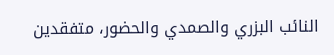النائب البزري والصمدي والحضور، متفقدين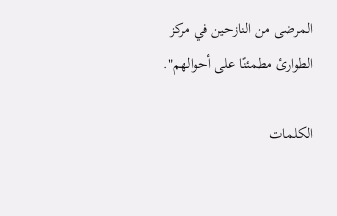المرضى من النازحين في مركز الطوارئ مطمئنًا على أحوالهم".

الكلمات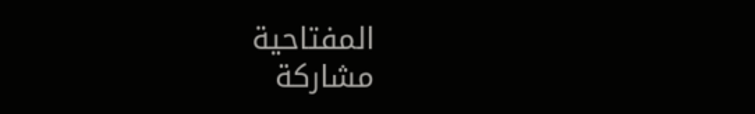المفتاحية
مشاركة